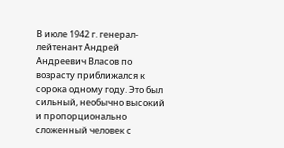В июле 1942 г. генерал-лейтенант Андрей Андреевич Власов по возрасту приближался к сорока одному году. Это был сильный, необычно высокий и пропорционально сложенный человек с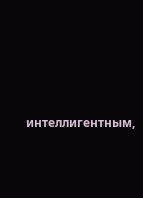интеллигентным,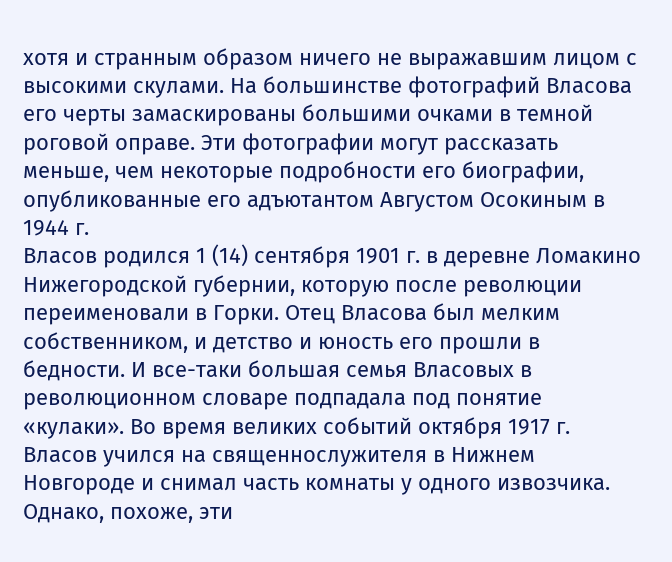хотя и странным образом ничего не выражавшим лицом с высокими скулами. На большинстве фотографий Власова его черты замаскированы большими очками в темной роговой оправе. Эти фотографии могут рассказать меньше, чем некоторые подробности его биографии, опубликованные его адъютантом Августом Осокиным в 1944 г.
Власов родился 1 (14) сентября 1901 г. в деревне Ломакино Нижегородской губернии, которую после революции переименовали в Горки. Отец Власова был мелким собственником, и детство и юность его прошли в бедности. И все-таки большая семья Власовых в революционном словаре подпадала под понятие «кулаки». Во время великих событий октября 1917 г. Власов учился на священнослужителя в Нижнем Новгороде и снимал часть комнаты у одного извозчика. Однако, похоже, эти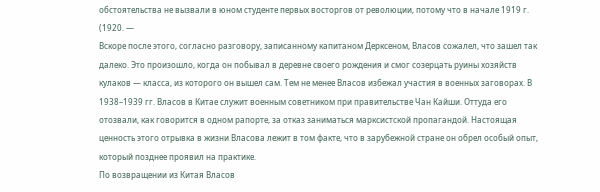обстоятельства не вызвали в юном студенте первых восторгов от революции, потому что в начале 1919 г. (1920. —
Вскоре после этого, согласно разговору, записанному капитаном Дерксеном, Власов сожалел, что зашел так далеко. Это произошло, когда он побывал в деревне своего рождения и смог созерцать руины хозяйств кулаков — класса, из которого он вышел сам. Тем не менее Власов избежал участия в военных заговорах. В 1938–1939 гг. Власов в Китае служит военным советником при правительстве Чан Кайши. Оттуда его отозвали, как говорится в одном рапорте, за отказ заниматься марксистской пропагандой. Настоящая ценность этого отрывка в жизни Власова лежит в том факте, что в зарубежной стране он обрел особый опыт, который позднее проявил на практике.
По возвращении из Китая Власов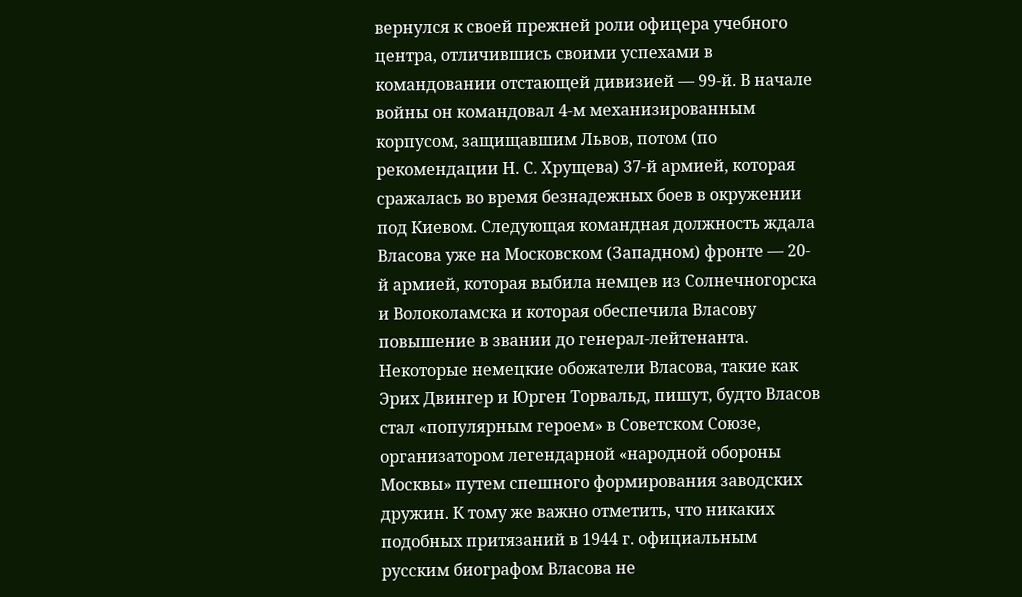вернулся к своей прежней роли офицера учебного центра, отличившись своими успехами в командовании отстающей дивизией — 99-й. В начале войны он командовал 4-м механизированным корпусом, защищавшим Львов, потом (по рекомендации Н. С. Хрущева) 37-й армией, которая сражалась во время безнадежных боев в окружении под Киевом. Следующая командная должность ждала Власова уже на Московском (Западном) фронте — 20-й армией, которая выбила немцев из Солнечногорска и Волоколамска и которая обеспечила Власову повышение в звании до генерал-лейтенанта. Некоторые немецкие обожатели Власова, такие как Эрих Двингер и Юрген Торвальд, пишут, будто Власов стал «популярным героем» в Советском Союзе, организатором легендарной «народной обороны Москвы» путем спешного формирования заводских дружин. К тому же важно отметить, что никаких подобных притязаний в 1944 г. официальным русским биографом Власова не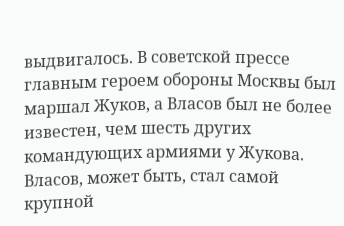выдвигалось. В советской прессе главным героем обороны Москвы был маршал Жуков, а Власов был не более известен, чем шесть других командующих армиями у Жукова. Власов, может быть, стал самой крупной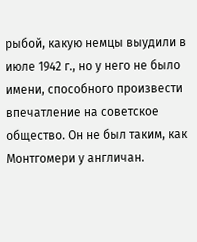рыбой, какую немцы выудили в июле 1942 г., но у него не было имени, способного произвести впечатление на советское общество. Он не был таким, как Монтгомери у англичан.